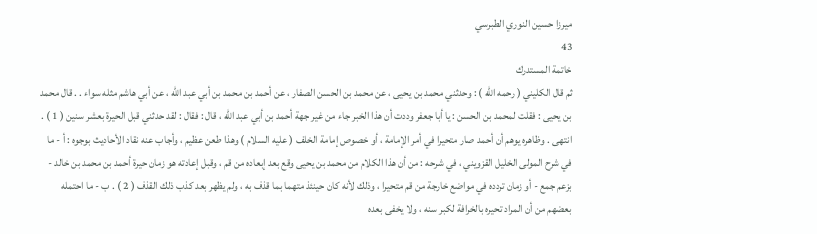ميرزا حسين النوري الطبرسي
43
خاتمة المستدرك
ثم قال الكليني ( رحمه الله ) : وحدثني محمد بن يحيى ، عن محمد بن الحسن الصفار ، عن أحمد بن محمد بن أبي عبد الله ، عن أبي هاشم مثله سواء . . قال محمد بن يحيى : فقلت لمحمد بن الحسن : يا أبا جعفر وددت أن هذا الخبر جاء من غير جهة أحمد بن أبي عبد الله ، قال : فقال : لقد حدثني قبل الحيرة بعشر سنين ( 1 ) . انتهى . وظاهره يوهم أن أحمد صار متحيرا في أمر الإمامة ، أو خصوص إمامة الخلف ( عليه السلام ) وهذا طعن عظيم ، وأجاب عنه نقاد الأحاديث بوجوه : أ - ما في شرح المولى الخليل القزويني ، في شرحه : من أن هذا الكلام من محمد بن يحيى وقع بعد إبعاده من قم ، وقبل إعادته هو زمان حيرة أحمد بن محمد بن خالد - بزعم جمع - أو زمان تردده في مواضع خارجة من قم متحيرا ، وذلك لأنه كان حينئذ متهما بما قذف به ، ولم يظهر بعد كذب ذلك القذف ( 2 ) . ب - ما احتمله بعضهم من أن المراد تحيره بالخرافة لكبر سنه ، ولا يخفى بعده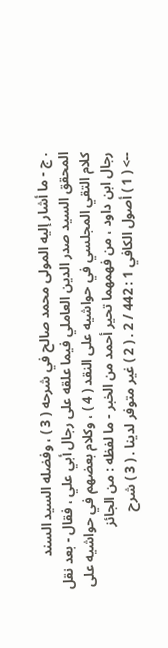. ج - ما أشار إليه المولى محمد صالح في شرحه ( 3 ) ، وفضله السيد السند المحقق السيد صدر الدين العاملي فيما علقه على رجال أبي علي ، فقال - بعد نقل كلام التقي المجلسي في حواشيه على النقد ( 4 ) ، وكلام بعضهم في حواشيه على رجال ابن داود ، من فهمهما تحير أحمد من الخبر - ما لفظه : من الجائز
--> ( 1 ) أصول الكافي 1 : 442 / 2 . ( 2 ) غير متوفر لدينا . ( 3 ) شرح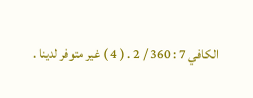الكافي 7 : 360 / 2 . ( 4 ) غير متوفر لدينا .